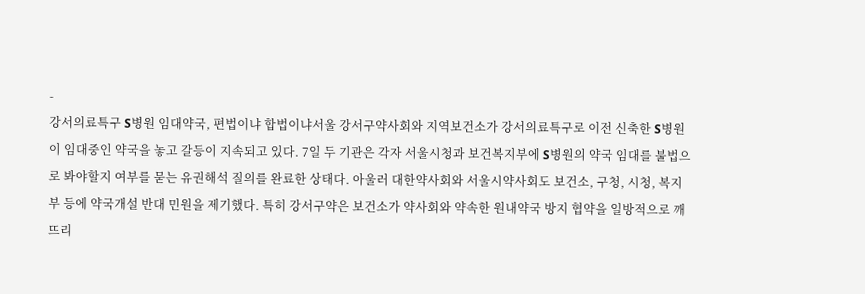-
강서의료특구 S병원 임대약국, 편법이냐 합법이냐서울 강서구약사회와 지역보건소가 강서의료특구로 이전 신축한 S병원이 임대중인 약국을 놓고 갈등이 지속되고 있다. 7일 두 기관은 각자 서울시청과 보건복지부에 S병원의 약국 임대를 불법으로 봐야할지 여부를 묻는 유권해석 질의를 완료한 상태다. 아울러 대한약사회와 서울시약사회도 보건소, 구청, 시청, 복지부 등에 약국개설 반대 민원을 제기했다. 특히 강서구약은 보건소가 약사회와 약속한 원내약국 방지 협약을 일방적으로 깨뜨리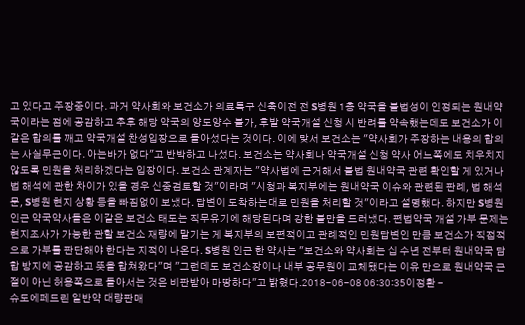고 있다고 주장중이다. 과거 약사회와 보건소가 의료특구 신축이전 전 S병원 1층 약국을 불법성이 인정되는 원내약국이라는 점에 공감하고 추후 해당 약국의 양도양수 불가, 후발 약국개설 신청 시 반려를 약속했는데도 보건소가 이같은 합의를 깨고 약국개설 찬성입장으로 돌아섰다는 것이다. 이에 맞서 보건소는 "약사회가 주장하는 내용의 합의는 사실무근이다. 아는바가 없다"고 반박하고 나섰다. 보건소는 약사회나 약국개설 신청 약사 어느쪽에도 치우치지 않도록 민원을 처리하겠다는 입장이다. 보건소 관계자는 "약사법에 근거해서 불법 원내약국 관련 확인할 게 있거나 법 해석에 관한 차이가 있을 경우 신중검토할 것"이라며 "시청과 복지부에는 원내약국 이슈와 관련된 판례, 법 해석문, S병원 현지 상황 등을 빠짐없이 보냈다. 답변이 도착하는대로 민원을 처리할 것"이라고 설명했다. 하지만 S병원 인근 약국약사들은 이같은 보건소 태도는 직무유기에 해당된다며 강한 불만을 드러냈다. 편법약국 개설 가부 문제는 현지조사가 가능한 관할 보건소 재량에 맡기는 게 복지부의 보편적이고 관례적인 민원답변인 만큼 보건소가 직접적으로 가부를 판단해야 한다는 지적이 나온다. S병원 인근 한 약사는 "보건소와 약사회는 십 수년 전부터 원내약국 담합 방지에 공감하고 뜻을 합쳐왔다"며 "그런데도 보건소장이나 내부 공무원이 교체됐다는 이유 만으로 원내약국 근절이 아닌 허용쪽으로 돌아서는 것은 비판받아 마땅하다"고 밝혔다.2018-06-08 06:30:35이정환 -
슈도에페드린 일반약 대량판매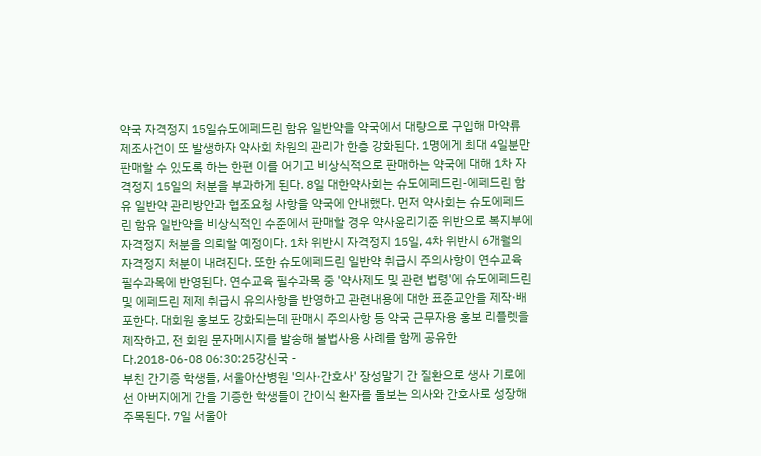약국 자격정지 15일슈도에페드린 함유 일반약을 약국에서 대량으로 구입해 마약류 제조사건이 또 발생하자 약사회 차원의 관리가 한층 강화된다. 1명에게 최대 4일분만 판매할 수 있도록 하는 한편 이를 어기고 비상식적으로 판매하는 약국에 대해 1차 자격정지 15일의 처분을 부과하게 된다. 8일 대한약사회는 슈도에페드린-에페드린 함유 일반약 관리방안과 협조요청 사항을 약국에 안내했다. 먼저 약사회는 슈도에페드린 함유 일반약을 비상식적인 수준에서 판매할 경우 약사윤리기준 위반으로 복지부에 자격정지 처분을 의뢰할 예정이다. 1차 위반시 자격정지 15일, 4차 위반시 6개월의 자격정지 처분이 내려진다. 또한 슈도에페드린 일반약 취급시 주의사항이 연수교육 필수과목에 반영된다. 연수교육 필수과목 중 '약사제도 및 관련 법령'에 슈도에페드린 및 에페드린 제제 취급시 유의사항을 반영하고 관련내용에 대한 표준교안을 제작·배포한다. 대회원 홍보도 강화되는데 판매시 주의사항 등 약국 근무자용 홍보 리플렛을 제작하고, 전 회원 문자메시지를 발송해 불법사용 사례를 함께 공유한다.2018-06-08 06:30:25강신국 -
부친 간기증 학생들, 서울아산병원 '의사·간호사' 장성말기 간 질환으로 생사 기로에 선 아버지에게 간을 기증한 학생들이 간이식 환자를 돌보는 의사와 간호사로 성장해 주목된다. 7일 서울아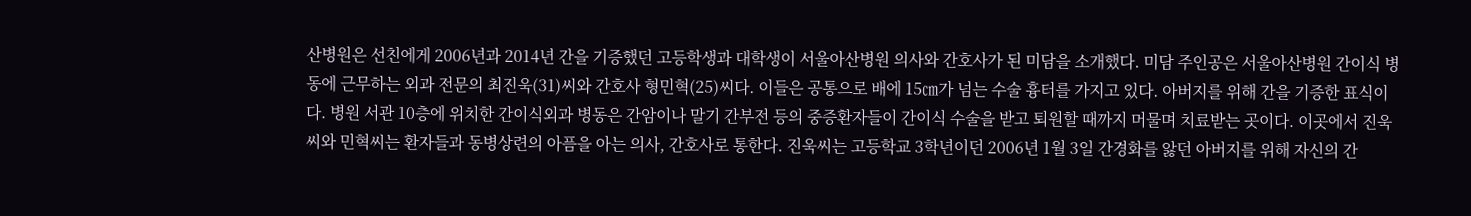산병원은 선친에게 2006년과 2014년 간을 기증했던 고등학생과 대학생이 서울아산병원 의사와 간호사가 된 미담을 소개했다. 미담 주인공은 서울아산병원 간이식 병동에 근무하는 외과 전문의 최진욱(31)씨와 간호사 형민혁(25)씨다. 이들은 공통으로 배에 15㎝가 넘는 수술 흉터를 가지고 있다. 아버지를 위해 간을 기증한 표식이다. 병원 서관 10층에 위치한 간이식외과 병동은 간암이나 말기 간부전 등의 중증환자들이 간이식 수술을 받고 퇴원할 때까지 머물며 치료받는 곳이다. 이곳에서 진욱씨와 민혁씨는 환자들과 동병상련의 아픔을 아는 의사, 간호사로 통한다. 진욱씨는 고등학교 3학년이던 2006년 1월 3일 간경화를 앓던 아버지를 위해 자신의 간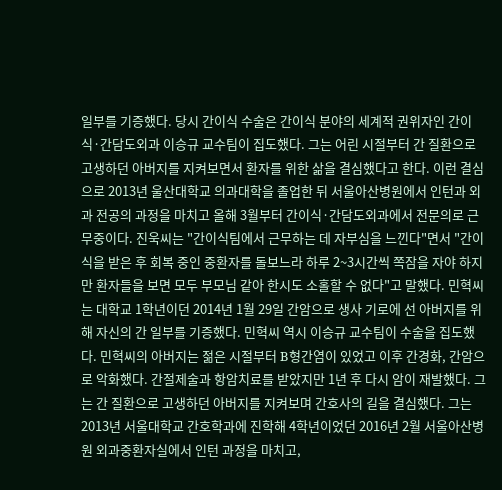일부를 기증했다. 당시 간이식 수술은 간이식 분야의 세계적 권위자인 간이식·간담도외과 이승규 교수팀이 집도했다. 그는 어린 시절부터 간 질환으로 고생하던 아버지를 지켜보면서 환자를 위한 삶을 결심했다고 한다. 이런 결심으로 2013년 울산대학교 의과대학을 졸업한 뒤 서울아산병원에서 인턴과 외과 전공의 과정을 마치고 올해 3월부터 간이식·간담도외과에서 전문의로 근무중이다. 진욱씨는 "간이식팀에서 근무하는 데 자부심을 느낀다"면서 "간이식을 받은 후 회복 중인 중환자를 돌보느라 하루 2~3시간씩 쪽잠을 자야 하지만 환자들을 보면 모두 부모님 같아 한시도 소홀할 수 없다"고 말했다. 민혁씨는 대학교 1학년이던 2014년 1월 29일 간암으로 생사 기로에 선 아버지를 위해 자신의 간 일부를 기증했다. 민혁씨 역시 이승규 교수팀이 수술을 집도했다. 민혁씨의 아버지는 젊은 시절부터 B형간염이 있었고 이후 간경화, 간암으로 악화했다. 간절제술과 항암치료를 받았지만 1년 후 다시 암이 재발했다. 그는 간 질환으로 고생하던 아버지를 지켜보며 간호사의 길을 결심했다. 그는 2013년 서울대학교 간호학과에 진학해 4학년이었던 2016년 2월 서울아산병원 외과중환자실에서 인턴 과정을 마치고,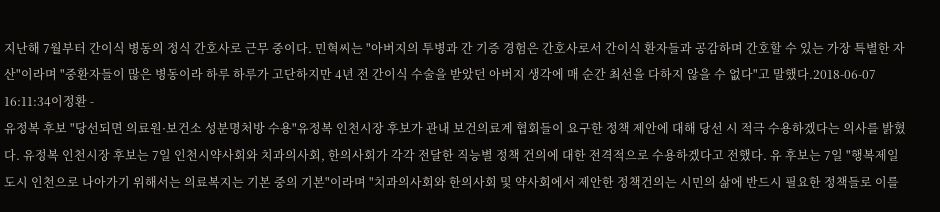지난해 7월부터 간이식 병동의 정식 간호사로 근무 중이다. 민혁씨는 "아버지의 투병과 간 기증 경험은 간호사로서 간이식 환자들과 공감하며 간호할 수 있는 가장 특별한 자산"이라며 "중환자들이 많은 병동이라 하루 하루가 고단하지만 4년 전 간이식 수술을 받았던 아버지 생각에 매 순간 최선을 다하지 않을 수 없다"고 말했다.2018-06-07 16:11:34이정환 -
유정복 후보 "당선되면 의료원·보건소 성분명처방 수용"유정복 인천시장 후보가 관내 보건의료계 협회들이 요구한 정책 제안에 대해 당선 시 적극 수용하겠다는 의사를 밝혔다. 유정복 인천시장 후보는 7일 인천시약사회와 치과의사회, 한의사회가 각각 전달한 직능별 정책 건의에 대한 전격적으로 수용하겠다고 전했다. 유 후보는 7일 "행복제일도시 인천으로 나아가기 위해서는 의료복지는 기본 중의 기본"이라며 "치과의사회와 한의사회 및 약사회에서 제안한 정책건의는 시민의 삶에 반드시 필요한 정책들로 이를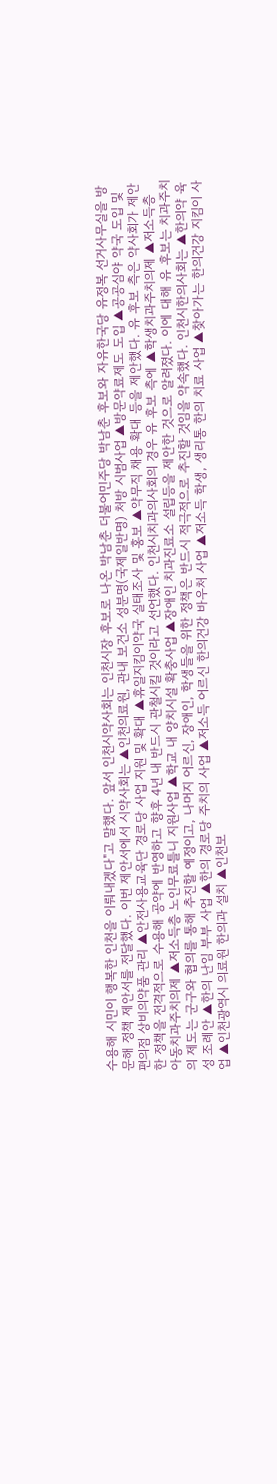수용해 시민이 행복한 인천을 이뤄내겠다"고 말했다. 앞서 인천시약사회는 인천시장 후보로 나온 박남춘 더불어민주당 박남춘 후보와 자유한국당 유정복 선거사무실을 방문해 정책 제안서를 전달했다. 이번 제안서에서 시약사회는 ▲인천의료원, 관내 보건소 성분명(국제일반명) 처방 시범사업 ▲방문약료제도 도입 ▲공공심야 약국 도입 및 편의점 상비의약품 관리 ▲안전사용교육단 경로당 사업 지원 및 확대 ▲휴일지킴이약국 실태조사 및 홍보 ▲약무직 채용 확대 등을 제안했다. 유 후보 측은 약사회가 제안한 정책을 전격적으로 수용해 공약에 반영하고 향후 4년 내 반드시 관철시킬 것이라고 선언했다. 인천시치과의사회의 경우 유 후보 측에 ▲학생치과주치의제 ▲저소득층 아동치과주치의제 ▲저소득층 노인무료틀니 지원사업 ▲학교 내 양치시설 확충사업 ▲장애인 치과진료소 설립등을 제안한 것으로 알려졌다. 이에 대해 유 후보는 치과주치의 제도는 군구와 협의를 통해 추진할 예정이고, 나머지 어르신, 장애인, 학생들을 위한 정책은 반드시 적극적으로 추진할 것임을 약속했다. 인천시한의사회는 ▲한의약 육성 조례안 ▲한의 난임 부부 사업 ▲한의 경로당 주치의 사업 ▲저소득 어르신 한의건강 바우처 사업 ▲저소득 학생, 생리통 한의 치료 사업 ▲찾아가는 한의건강 지킴이 사업 ▲인천광역시 의료원 한의과 설치 ▲인천보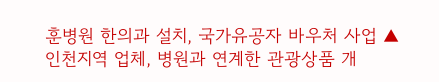훈병원 한의과 설치, 국가유공자 바우처 사업 ▲인천지역 업체, 병원과 연계한 관광상품 개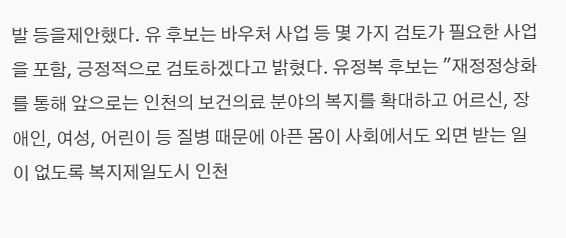발 등을제안했다. 유 후보는 바우처 사업 등 몇 가지 검토가 필요한 사업을 포함, 긍정적으로 검토하겠다고 밝혔다. 유정복 후보는 "재정정상화를 통해 앞으로는 인천의 보건의료 분야의 복지를 확대하고 어르신, 장애인, 여성, 어린이 등 질병 때문에 아픈 몸이 사회에서도 외면 받는 일이 없도록 복지제일도시 인천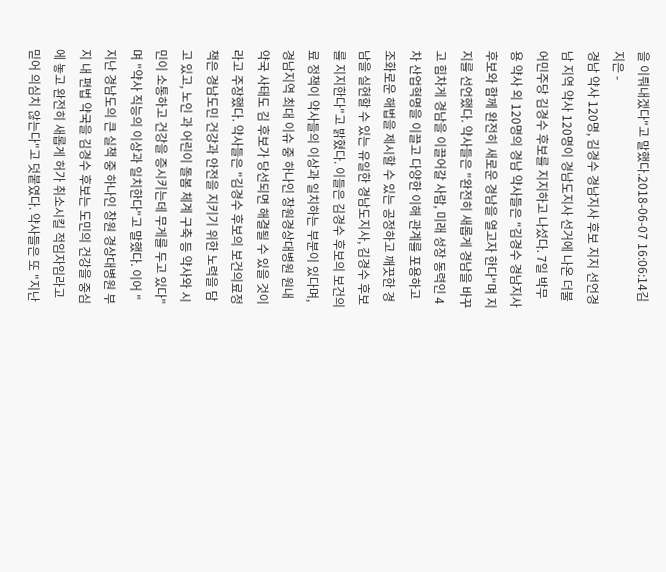을 이뤄내겠다"고 말했다.2018-06-07 16:06:14김지은 -
경남 약사 120명, 김경수 경남지사 후보 지지 선언경남 지역 약사 120명이 경남도지사 선거에 나온 더불어민주당 김경수 후보를 지지하고 나섰다. 7일 박무용 약사 외 120명의 경남 약사들은 "김경수 경남지사 후보와 함께 완전히 새로운 경남을 열고자 한다"며 지지를 선언했다. 약사들은 "완전히 새롭게 경남을 바꾸고 힘차게 경남을 이끌어갈 사람, 미래 성장 동력인 4차 산업혁명을 이끌고 다양한 이해 관계를 포용하고 조화로운 해법을 제시할 수 있는 공정하고 깨끗한 경남을 실현할 수 있는 유일한 경남도지사, 김경수 후보를 지지한다"고 밝혔다. 이들은 김경수 후보의 보건의료 정책이 약사들의 이상과 일치하는 부분이 있다며, 경남지역 최대 이슈 중 하나인 창원경상대병원 원내약국 사태도 김 후보가 당선되면 해결될 수 있을 것이라고 주장했다. 약사들은 "김경수 후보의 보건의료정책은 경남도민 건강과 안전을 지키기 위한 노력을 담고 있고, 노인 과 어린이 돌봄 체계 구축 등 약사와 시민이 소통하고 건강을 증시키는데 무게를 두고 있다"며 "약사 직능의 이상과 일치한다"고 말했다. 이어 "지난 경남도의 큰 실책 중 하나인 창원 경상대병원 부지 내 편법 약국을 김경수 후보는 도민의 건강을 중심에 놓고 완전히 새롭게 허가 취소시킬 적임자임라고 믿어 의심치 않는다"고 덧붙였다. 약사들은 또 "지난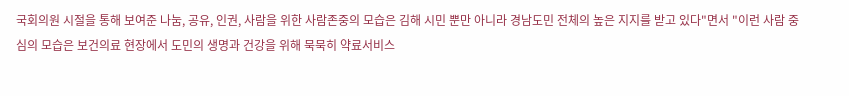국회의원 시절을 통해 보여준 나눔, 공유, 인권, 사람을 위한 사람존중의 모습은 김해 시민 뿐만 아니라 경남도민 전체의 높은 지지를 받고 있다"면서 "이런 사람 중심의 모습은 보건의료 현장에서 도민의 생명과 건강을 위해 묵묵히 약료서비스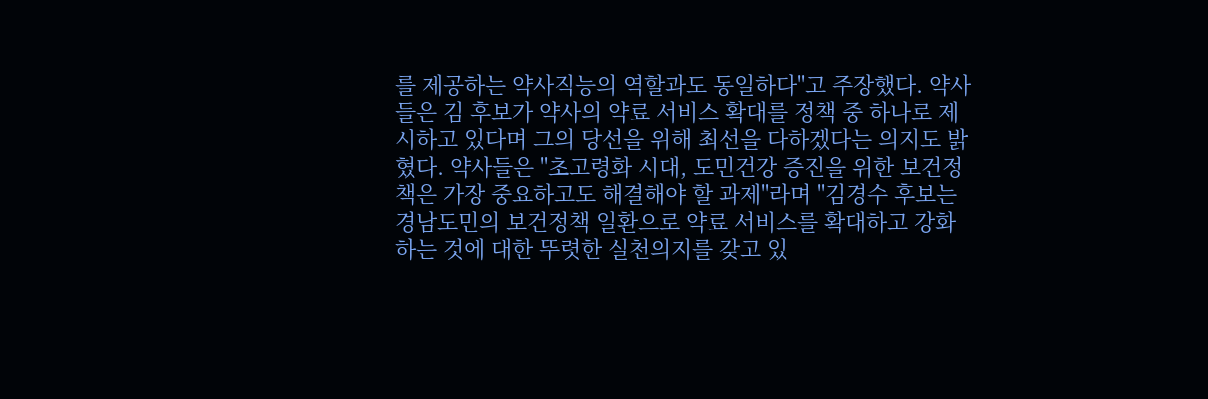를 제공하는 약사직능의 역할과도 동일하다"고 주장했다. 약사들은 김 후보가 약사의 약료 서비스 확대를 정책 중 하나로 제시하고 있다며 그의 당선을 위해 최선을 다하겠다는 의지도 밝혔다. 약사들은 "초고령화 시대, 도민건강 증진을 위한 보건정책은 가장 중요하고도 해결해야 할 과제"라며 "김경수 후보는 경남도민의 보건정책 일환으로 약료 서비스를 확대하고 강화하는 것에 대한 뚜렷한 실천의지를 갖고 있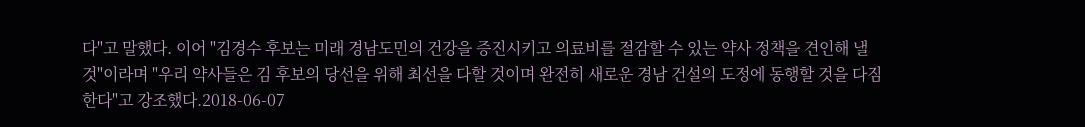다"고 말했다. 이어 "김경수 후보는 미래 경남도민의 건강을 증진시키고 의료비를 절감할 수 있는 약사 정책을 견인해 낼 것"이라며 "우리 약사들은 김 후보의 당선을 위해 최선을 다할 것이며 완전히 새로운 경남 건설의 도정에 동행할 것을 다짐한다"고 강조했다.2018-06-07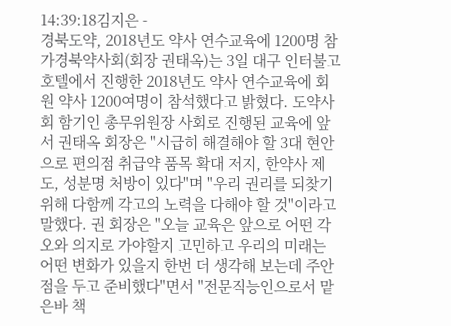14:39:18김지은 -
경북도약, 2018년도 약사 연수교육에 1200명 참가경북약사회(회장 권태옥)는 3일 대구 인터불고호텔에서 진행한 2018년도 약사 연수교육에 회원 약사 1200여명이 참석했다고 밝혔다. 도약사회 함기인 총무위원장 사회로 진행된 교육에 앞서 권태옥 회장은 "시급히 해결해야 할 3대 현안 으로 편의점 취급약 품목 확대 저지, 한약사 제도, 성분명 처방이 있다"며 "우리 권리를 되찾기 위해 다함께 각고의 노력을 다해야 할 것"이라고 말했다. 권 회장은 "오늘 교육은 앞으로 어떤 각오와 의지로 가야할지 고민하고 우리의 미래는 어떤 변화가 있을지 한번 더 생각해 보는데 주안점을 두고 준비했다"면서 "전문직능인으로서 맡은바 책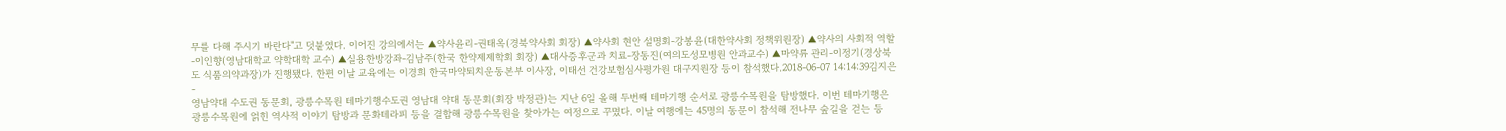무를 다해 주시기 바란다"고 덧붙였다. 이어진 강의에서는 ▲약사윤리-권태옥(경북약사회 회장) ▲약사회 현안 설명회-강봉윤(대한약사회 정책위원장) ▲약사의 사회적 역할-이인향(영남대학교 약학대학 교수) ▲실용한방강좌-김남주(한국 한약제제학회 회장) ▲대사증후군과 치료-장동진(여의도성모병원 안과교수) ▲마약류 관리-이정기(경상북도 식품의약과장)가 진행됐다. 한편 이날 교육에는 이경희 한국마약퇴치운동본부 이사장, 이태선 건강보험심사평가원 대구지원장 등이 참석했다.2018-06-07 14:14:39김지은 -
영남약대 수도권 동문회, 광릉수목원 테마기행수도권 영남대 약대 동문회(회장 박정관)는 지난 6일 올해 두번째 테마기행 순서로 광릉수목원을 탐방했다. 이번 테마기행은 광릉수목원에 얽힌 역사적 이야기 탐방과 문화테라피 등을 결합해 광릉수목원을 찾아가는 여정으로 꾸몄다. 이날 여행에는 45명의 동문이 참석해 전나무 숲길을 걷는 등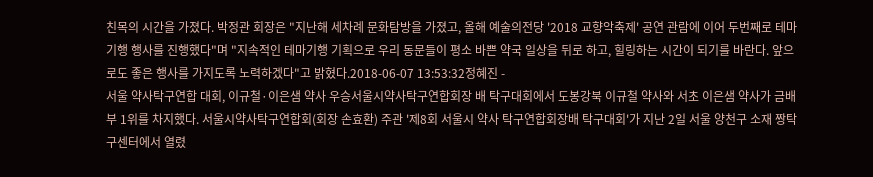친목의 시간을 가졌다. 박정관 회장은 "지난해 세차례 문화탐방을 가졌고, 올해 예술의전당 '2018 교향악축제' 공연 관람에 이어 두번째로 테마기행 행사를 진행했다"며 "지속적인 테마기행 기획으로 우리 동문들이 평소 바쁜 약국 일상을 뒤로 하고, 힐링하는 시간이 되기를 바란다. 앞으로도 좋은 행사를 가지도록 노력하겠다"고 밝혔다.2018-06-07 13:53:32정혜진 -
서울 약사탁구연합 대회, 이규철·이은샘 약사 우승서울시약사탁구연합회장 배 탁구대회에서 도봉강북 이규철 약사와 서초 이은샘 약사가 금배부 1위를 차지했다. 서울시약사탁구연합회(회장 손효환) 주관 '제8회 서울시 약사 탁구연합회장배 탁구대회'가 지난 2일 서울 양천구 소재 짱탁구센터에서 열렸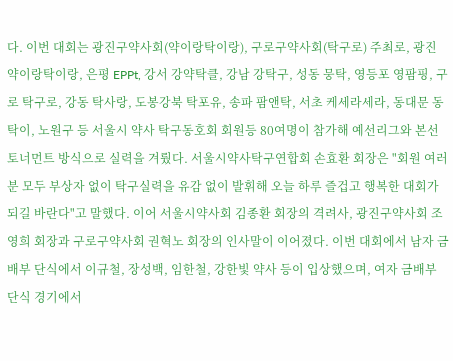다. 이번 대회는 광진구약사회(약이랑탁이랑), 구로구약사회(탁구로) 주최로, 광진 약이랑탁이랑, 은평 EPPt, 강서 강약탁클, 강남 강탁구, 성동 뭉탁, 영등포 영팜핑, 구로 탁구로, 강동 탁사랑, 도봉강북 탁포유, 송파 팜앤탁, 서초 케세라세라, 동대문 동탁이, 노원구 등 서울시 약사 탁구동호회 회원등 80여명이 참가해 예선리그와 본선토너먼트 방식으로 실력을 겨뤘다. 서울시약사탁구연합회 손효환 회장은 "회원 여러분 모두 부상자 없이 탁구실력을 유감 없이 발휘해 오늘 하루 즐겁고 행복한 대회가 되길 바란다"고 말했다. 이어 서울시약사회 김종환 회장의 격려사, 광진구약사회 조영희 회장과 구로구약사회 권혁노 회장의 인사말이 이어졌다. 이번 대회에서 남자 금배부 단식에서 이규철, 장성백, 임한철, 강한빛 약사 등이 입상했으며, 여자 금배부 단식 경기에서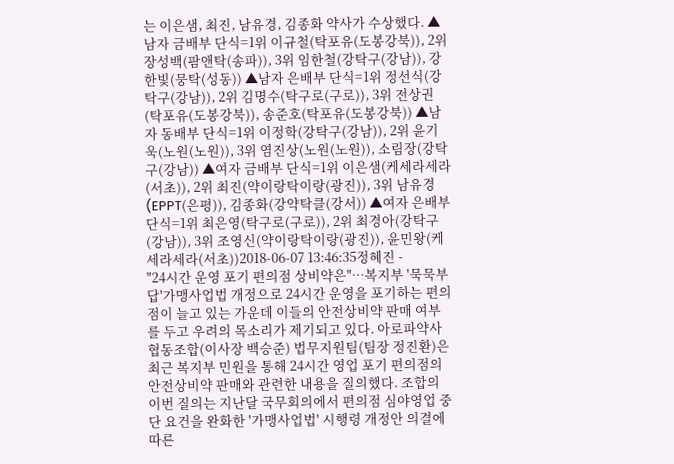는 이은샘, 최진, 남유경, 김종화 약사가 수상했다. ▲남자 금배부 단식=1위 이규철(탁포유(도봉강북)), 2위 장성백(팜앤탁(송파)), 3위 임한철(강탁구(강남)), 강한빛(뭉탁(성동)) ▲남자 은배부 단식=1위 정선식(강탁구(강남)), 2위 김명수(탁구로(구로)), 3위 전상권(탁포유(도봉강북)), 송준호(탁포유(도봉강북)) ▲남자 동배부 단식=1위 이정학(강탁구(강남)), 2위 윤기욱(노원(노원)), 3위 염진상(노원(노원)), 소림장(강탁구(강남)) ▲여자 금배부 단식=1위 이은샘(케세라세라(서초)), 2위 최진(약이랑탁이랑(광진)), 3위 남유경(EPPT(은평)), 김종화(강약탁클(강서)) ▲여자 은배부 단식=1위 최은영(탁구로(구로)), 2위 최경아(강탁구(강남)), 3위 조영신(약이랑탁이랑(광진)), 윤민왕(케세라세라(서초))2018-06-07 13:46:35정혜진 -
"24시간 운영 포기 편의점 상비약은"…복지부 '묵묵부답'가맹사업법 개정으로 24시간 운영을 포기하는 편의점이 늘고 있는 가운데 이들의 안전상비약 판매 여부를 두고 우려의 목소리가 제기되고 있다. 아로파약사협동조합(이사장 백승준) 법무지원팀(팀장 정진환)은 최근 복지부 민원을 통해 24시간 영업 포기 편의점의 안전상비약 판매와 관련한 내용을 질의했다. 조합의 이번 질의는 지난달 국무회의에서 편의점 심야영업 중단 요건을 완화한 '가맹사업법' 시행령 개정안 의결에 따른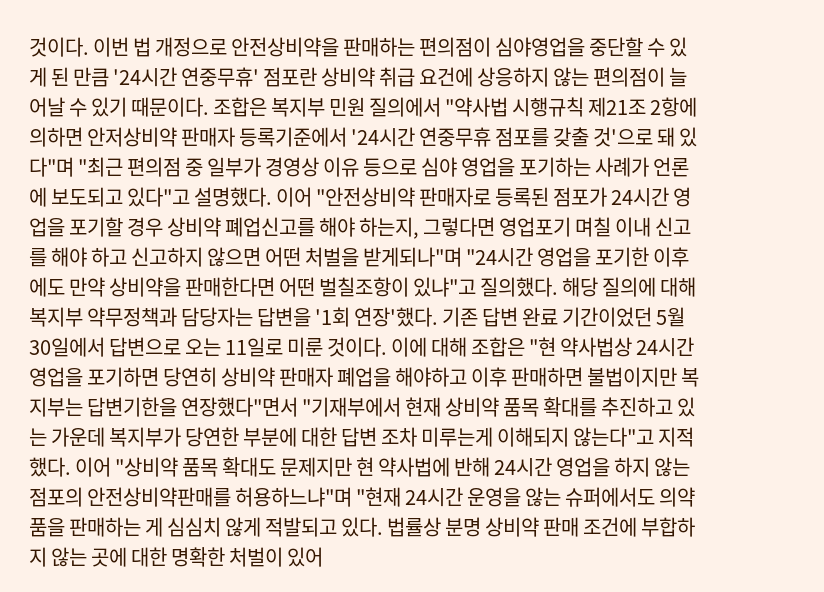것이다. 이번 법 개정으로 안전상비약을 판매하는 편의점이 심야영업을 중단할 수 있게 된 만큼 '24시간 연중무휴' 점포란 상비약 취급 요건에 상응하지 않는 편의점이 늘어날 수 있기 때문이다. 조합은 복지부 민원 질의에서 "약사법 시행규칙 제21조 2항에 의하면 안저상비약 판매자 등록기준에서 '24시간 연중무휴 점포를 갖출 것'으로 돼 있다"며 "최근 편의점 중 일부가 경영상 이유 등으로 심야 영업을 포기하는 사례가 언론에 보도되고 있다"고 설명했다. 이어 "안전상비약 판매자로 등록된 점포가 24시간 영업을 포기할 경우 상비약 폐업신고를 해야 하는지, 그렇다면 영업포기 며칠 이내 신고를 해야 하고 신고하지 않으면 어떤 처벌을 받게되나"며 "24시간 영업을 포기한 이후에도 만약 상비약을 판매한다면 어떤 벌칠조항이 있냐"고 질의했다. 해당 질의에 대해 복지부 약무정책과 담당자는 답변을 '1회 연장'했다. 기존 답변 완료 기간이었던 5월 30일에서 답변으로 오는 11일로 미룬 것이다. 이에 대해 조합은 "현 약사법상 24시간 영업을 포기하면 당연히 상비약 판매자 폐업을 해야하고 이후 판매하면 불법이지만 복지부는 답변기한을 연장했다"면서 "기재부에서 현재 상비약 품목 확대를 추진하고 있는 가운데 복지부가 당연한 부분에 대한 답변 조차 미루는게 이해되지 않는다"고 지적했다. 이어 "상비약 품목 확대도 문제지만 현 약사법에 반해 24시간 영업을 하지 않는 점포의 안전상비약판매를 허용하느냐"며 "현재 24시간 운영을 않는 슈퍼에서도 의약품을 판매하는 게 심심치 않게 적발되고 있다. 법률상 분명 상비약 판매 조건에 부합하지 않는 곳에 대한 명확한 처벌이 있어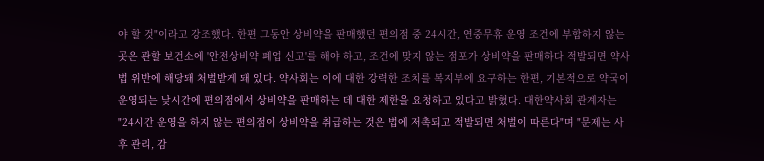야 할 것"이라고 강조했다. 한편 그동안 상비약을 판매했던 편의점 중 24시간, 연중무휴 운영 조건에 부합하지 않는 곳은 관할 보건소에 '안전상비약 폐업 신고'를 해야 하고, 조건에 맞지 않는 점포가 상비약을 판매하다 적발되면 약사법 위반에 해당돼 처벌받게 돼 있다. 약사회는 이에 대한 강력한 조치를 복지부에 요구하는 한편, 기본적으로 약국이 운영되는 낮시간에 편의점에서 상비약을 판매하는 데 대한 제한을 요청하고 있다고 밝혔다. 대한약사회 관계자는 "24시간 운영을 하지 않는 편의점이 상비약을 취급하는 것은 법에 저촉되고 적발되면 처벌이 따른다"며 "문제는 사후 관리, 감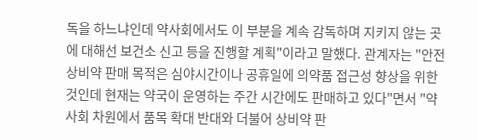독을 하느냐인데 약사회에서도 이 부분을 계속 감독하며 지키지 않는 곳에 대해선 보건소 신고 등을 진행할 계획"이라고 말했다. 관계자는 "안전상비약 판매 목적은 심야시간이나 공휴일에 의약품 접근성 향상을 위한 것인데 현재는 약국이 운영하는 주간 시간에도 판매하고 있다"면서 "약사회 차원에서 품목 확대 반대와 더불어 상비약 판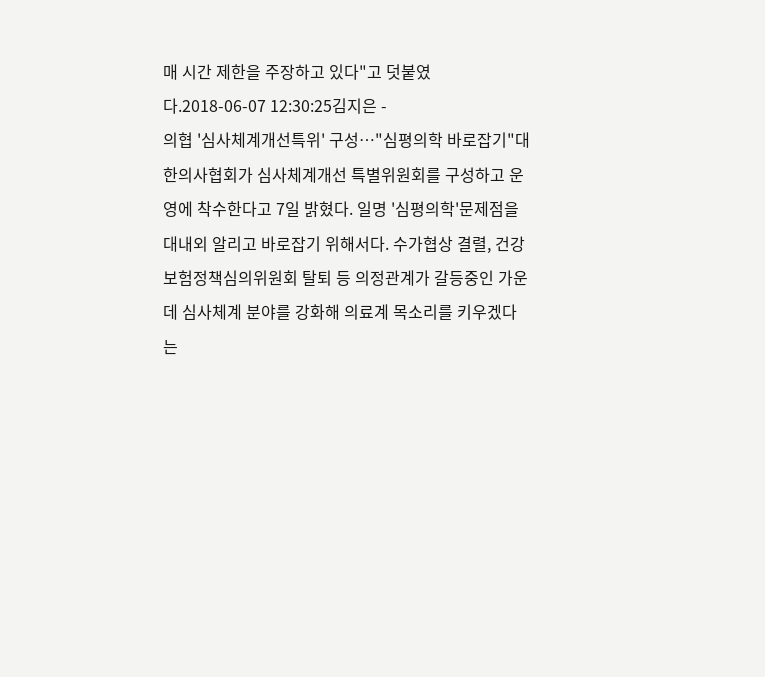매 시간 제한을 주장하고 있다"고 덧붙였다.2018-06-07 12:30:25김지은 -
의협 '심사체계개선특위' 구성…"심평의학 바로잡기"대한의사협회가 심사체계개선 특별위원회를 구성하고 운영에 착수한다고 7일 밝혔다. 일명 '심평의학'문제점을 대내외 알리고 바로잡기 위해서다. 수가협상 결렬, 건강보험정책심의위원회 탈퇴 등 의정관계가 갈등중인 가운데 심사체계 분야를 강화해 의료계 목소리를 키우겠다는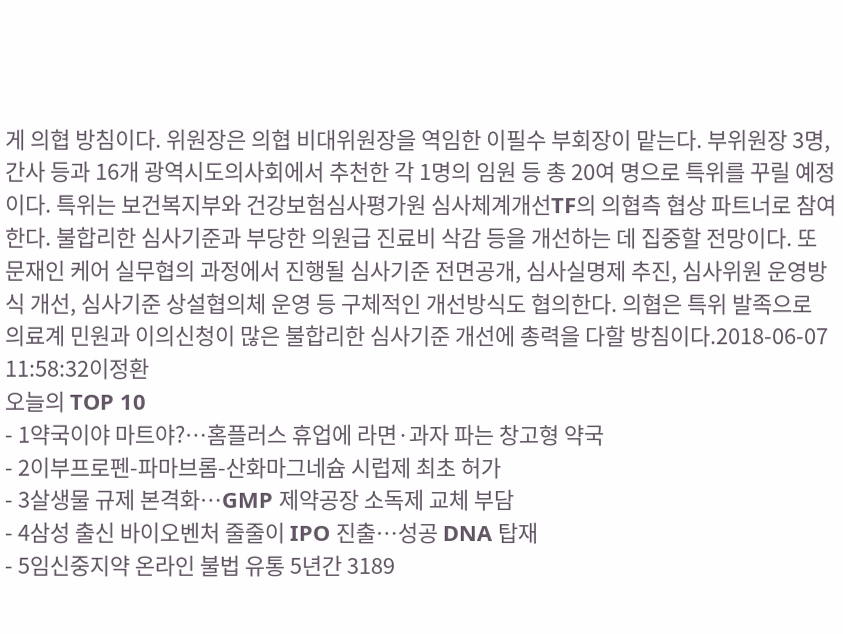게 의협 방침이다. 위원장은 의협 비대위원장을 역임한 이필수 부회장이 맡는다. 부위원장 3명, 간사 등과 16개 광역시도의사회에서 추천한 각 1명의 임원 등 총 20여 명으로 특위를 꾸릴 예정이다. 특위는 보건복지부와 건강보험심사평가원 심사체계개선TF의 의협측 협상 파트너로 참여한다. 불합리한 심사기준과 부당한 의원급 진료비 삭감 등을 개선하는 데 집중할 전망이다. 또 문재인 케어 실무협의 과정에서 진행될 심사기준 전면공개, 심사실명제 추진, 심사위원 운영방식 개선, 심사기준 상설협의체 운영 등 구체적인 개선방식도 협의한다. 의협은 특위 발족으로 의료계 민원과 이의신청이 많은 불합리한 심사기준 개선에 총력을 다할 방침이다.2018-06-07 11:58:32이정환
오늘의 TOP 10
- 1약국이야 마트야?…홈플러스 휴업에 라면·과자 파는 창고형 약국
- 2이부프로펜-파마브롬-산화마그네슘 시럽제 최초 허가
- 3살생물 규제 본격화…GMP 제약공장 소독제 교체 부담
- 4삼성 출신 바이오벤처 줄줄이 IPO 진출…성공 DNA 탑재
- 5임신중지약 온라인 불법 유통 5년간 3189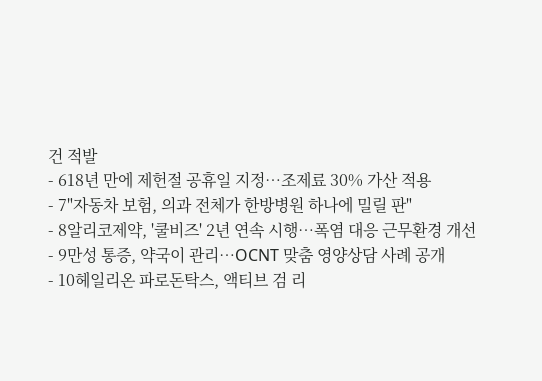건 적발
- 618년 만에 제헌절 공휴일 지정…조제료 30% 가산 적용
- 7"자동차 보험, 의과 전체가 한방병원 하나에 밀릴 판"
- 8알리코제약, '쿨비즈' 2년 연속 시행…폭염 대응 근무환경 개선
- 9만성 통증, 약국이 관리…OCNT 맞춤 영양상담 사례 공개
- 10헤일리온 파로돈탁스, 액티브 검 리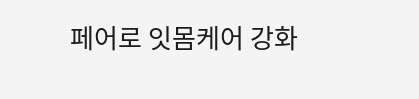페어로 잇몸케어 강화